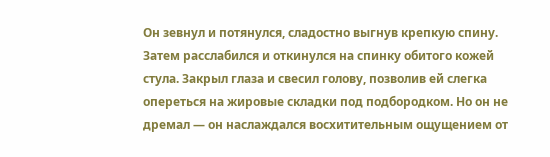Он зевнул и потянулся, сладостно выгнув крепкую спину. Затем расслабился и откинулся на спинку обитого кожей стула. Закрыл глаза и свесил голову, позволив ей слегка опереться на жировые складки под подбородком. Но он не дремал — он наслаждался восхитительным ощущением от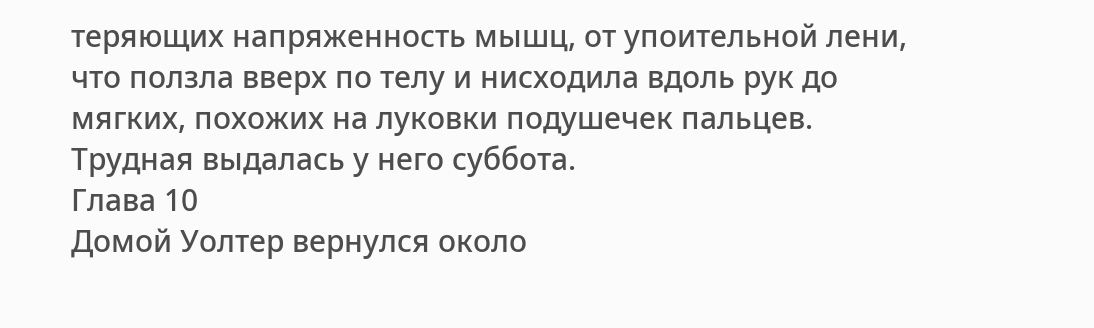теряющих напряженность мышц, от упоительной лени, что ползла вверх по телу и нисходила вдоль рук до мягких, похожих на луковки подушечек пальцев. Трудная выдалась у него суббота.
Глава 10
Домой Уолтер вернулся около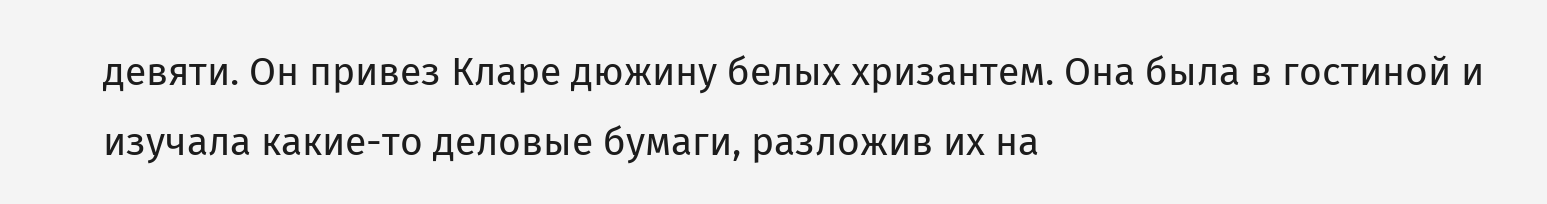девяти. Он привез Кларе дюжину белых хризантем. Она была в гостиной и изучала какие-то деловые бумаги, разложив их на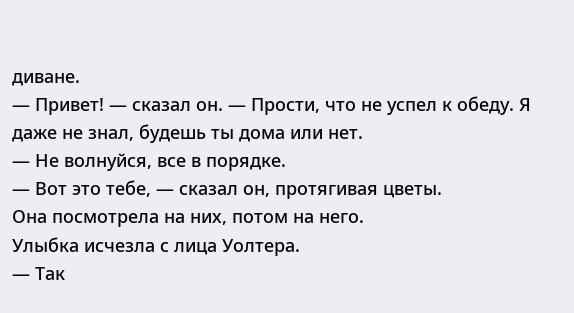диване.
— Привет! — сказал он. — Прости, что не успел к обеду. Я даже не знал, будешь ты дома или нет.
— Не волнуйся, все в порядке.
— Вот это тебе, — сказал он, протягивая цветы.
Она посмотрела на них, потом на него.
Улыбка исчезла с лица Уолтера.
— Так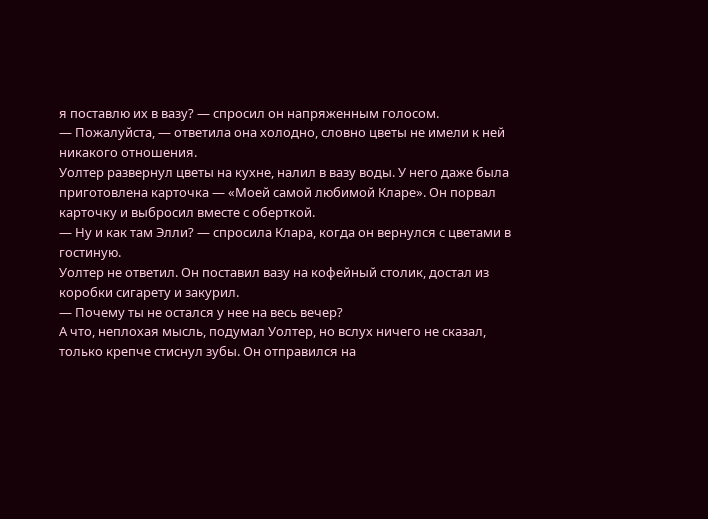я поставлю их в вазу? — спросил он напряженным голосом.
— Пожалуйста, — ответила она холодно, словно цветы не имели к ней никакого отношения.
Уолтер развернул цветы на кухне, налил в вазу воды. У него даже была приготовлена карточка — «Моей самой любимой Кларе». Он порвал карточку и выбросил вместе с оберткой.
— Ну и как там Элли? — спросила Клара, когда он вернулся с цветами в гостиную.
Уолтер не ответил. Он поставил вазу на кофейный столик, достал из коробки сигарету и закурил.
— Почему ты не остался у нее на весь вечер?
А что, неплохая мысль, подумал Уолтер, но вслух ничего не сказал, только крепче стиснул зубы. Он отправился на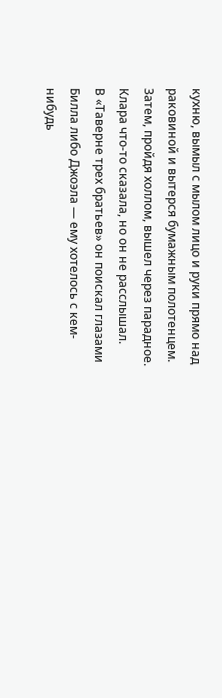кухню, вымыл с мылом лицо и руки прямо над раковиной и вытерся бумажным полотенцем. Затем, пройдя холлом, вышел через парадное. Клара что-то сказала, но он не расслышал.
В «Таверне трех братьев» он поискал глазами Билла либо Джоэла — ему хотелось с кем-нибудь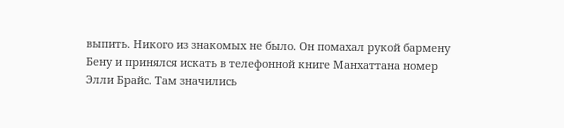выпить. Никого из знакомых не было. Он помахал рукой бармену Бену и принялся искать в телефонной книге Манхаттана номер Элли Брайс. Там значились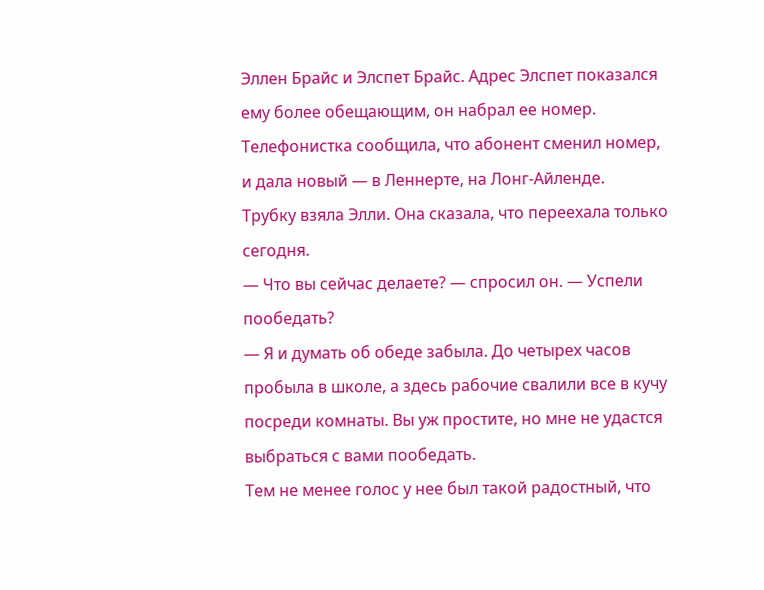Эллен Брайс и Элспет Брайс. Адрес Элспет показался ему более обещающим, он набрал ее номер. Телефонистка сообщила, что абонент сменил номер, и дала новый — в Леннерте, на Лонг-Айленде.
Трубку взяла Элли. Она сказала, что переехала только сегодня.
— Что вы сейчас делаете? — спросил он. — Успели пообедать?
— Я и думать об обеде забыла. До четырех часов пробыла в школе, а здесь рабочие свалили все в кучу посреди комнаты. Вы уж простите, но мне не удастся выбраться с вами пообедать.
Тем не менее голос у нее был такой радостный, что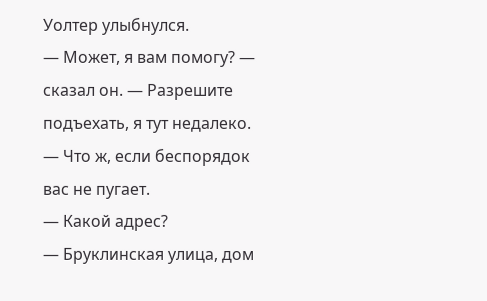Уолтер улыбнулся.
— Может, я вам помогу? — сказал он. — Разрешите подъехать, я тут недалеко.
— Что ж, если беспорядок вас не пугает.
— Какой адрес?
— Бруклинская улица, дом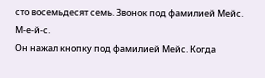сто восемьдесят семь. Звонок под фамилией Мейс. М-е-й-с.
Он нажал кнопку под фамилией Мейс. Когда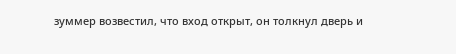зуммер возвестил, что вход открыт, он толкнул дверь и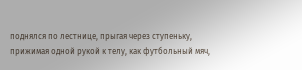поднялся по лестнице, прыгая через ступеньку, прижимая одной рукой к телу, как футбольный мяч,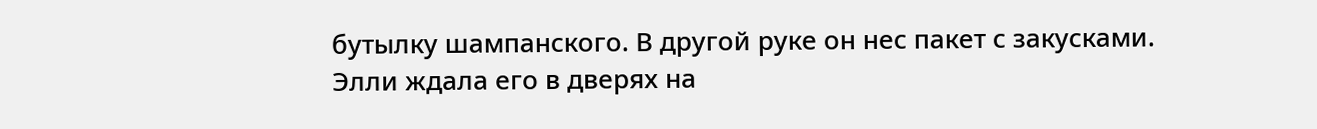бутылку шампанского. В другой руке он нес пакет с закусками.
Элли ждала его в дверях на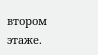втором этаже.